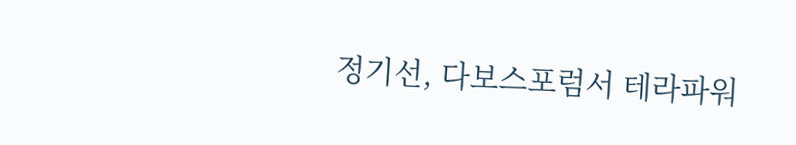정기선, 다보스포럼서 테라파워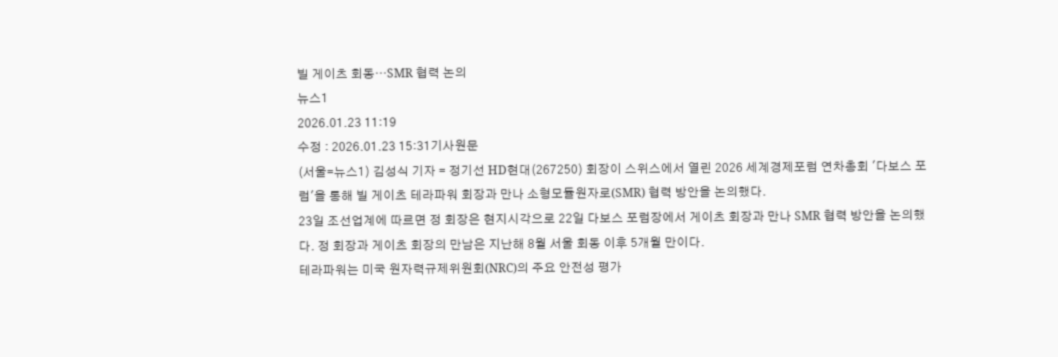빌 게이츠 회동…SMR 협력 논의
뉴스1
2026.01.23 11:19
수정 : 2026.01.23 15:31기사원문
(서울=뉴스1) 김성식 기자 = 정기선 HD현대(267250) 회장이 스위스에서 열린 2026 세계경제포럼 연차총회 '다보스 포럼'을 통해 빌 게이츠 테라파워 회장과 만나 소형모듈원자로(SMR) 협력 방안을 논의했다.
23일 조선업계에 따르면 정 회장은 현지시각으로 22일 다보스 포럼장에서 게이츠 회장과 만나 SMR 협력 방안을 논의했다. 정 회장과 게이츠 회장의 만남은 지난해 8월 서울 회동 이후 5개월 만이다.
테라파워는 미국 원자력규제위원회(NRC)의 주요 안전성 평가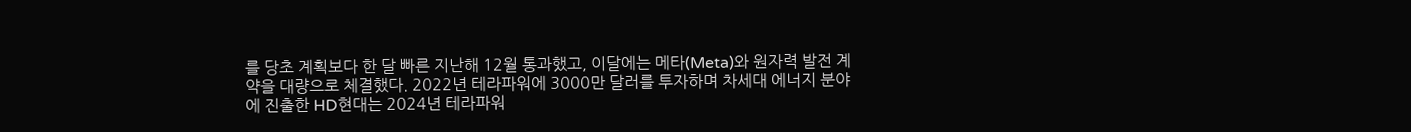를 당초 계획보다 한 달 빠른 지난해 12월 통과했고, 이달에는 메타(Meta)와 원자력 발전 계약을 대량으로 체결했다. 2022년 테라파워에 3000만 달러를 투자하며 차세대 에너지 분야에 진출한 HD현대는 2024년 테라파워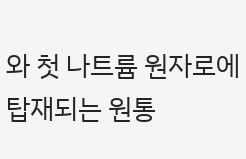와 첫 나트륨 원자로에 탑재되는 원통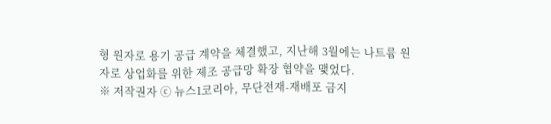형 원자로 용기 공급 계약을 체결했고, 지난해 3월에는 나트륨 원자로 상업화를 위한 제조 공급망 확장 협약을 맺었다.
※ 저작권자 ⓒ 뉴스1코리아, 무단전재-재배포 금지